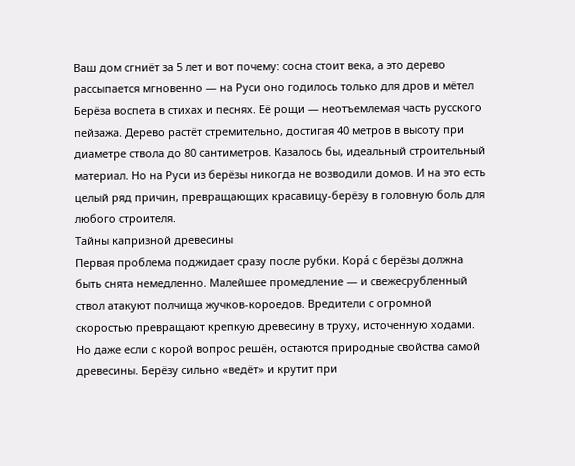Ваш дом сгниёт за 5 лет и вот почему: сосна стоит века, а это дерево рассыпается мгновенно — на Руси оно годилось только для дров и мётел
Берёза воспета в стихах и песнях. Её рощи — неотъемлемая часть русского пейзажа. Дерево растёт стремительно, достигая 40 метров в высоту при диаметре ствола до 80 сантиметров. Казалось бы, идеальный строительный материал. Но на Руси из берёзы никогда не возводили домов. И на это есть целый ряд причин, превращающих красавицу-берёзу в головную боль для любого строителя.
Тайны капризной древесины
Первая проблема поджидает сразу после рубки. Корá с берёзы должна быть снята немедленно. Малейшее промедление — и свежесрубленный ствол атакуют полчища жучков-короедов. Вредители с огромной скоростью превращают крепкую древесину в труху, источенную ходами.
Но даже если с корой вопрос решён, остаются природные свойства самой древесины. Берёзу сильно «ведёт» и крутит при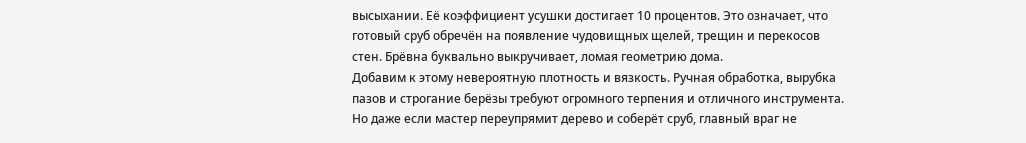высыхании. Её коэффициент усушки достигает 10 процентов. Это означает, что готовый сруб обречён на появление чудовищных щелей, трещин и перекосов стен. Брёвна буквально выкручивает, ломая геометрию дома.
Добавим к этому невероятную плотность и вязкость. Ручная обработка, вырубка пазов и строгание берёзы требуют огромного терпения и отличного инструмента. Но даже если мастер переупрямит дерево и соберёт сруб, главный враг не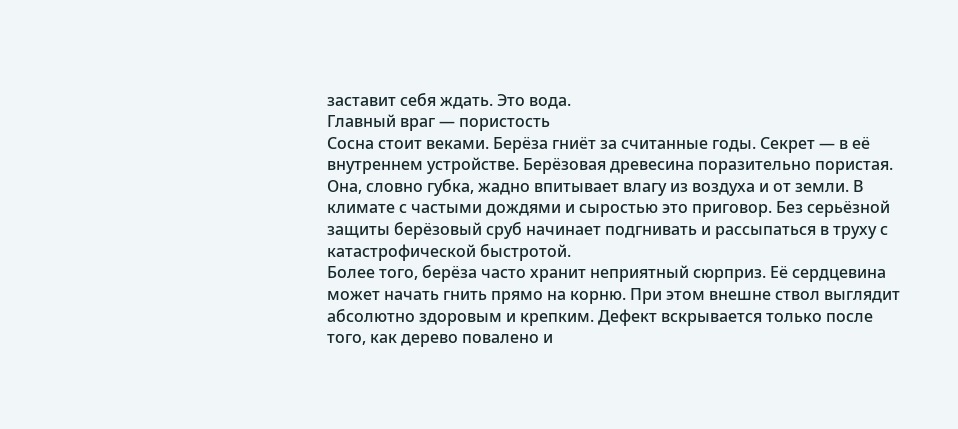заставит себя ждать. Это вода.
Главный враг — пористость
Сосна стоит веками. Берёза гниёт за считанные годы. Секрет — в её внутреннем устройстве. Берёзовая древесина поразительно пористая. Она, словно губка, жадно впитывает влагу из воздуха и от земли. В климате с частыми дождями и сыростью это приговор. Без серьёзной защиты берёзовый сруб начинает подгнивать и рассыпаться в труху с катастрофической быстротой.
Более того, берёза часто хранит неприятный сюрприз. Её сердцевина может начать гнить прямо на корню. При этом внешне ствол выглядит абсолютно здоровым и крепким. Дефект вскрывается только после того, как дерево повалено и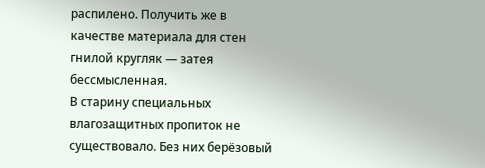распилено. Получить же в качестве материала для стен гнилой кругляк — затея бессмысленная.
В старину специальных влагозащитных пропиток не существовало. Без них берёзовый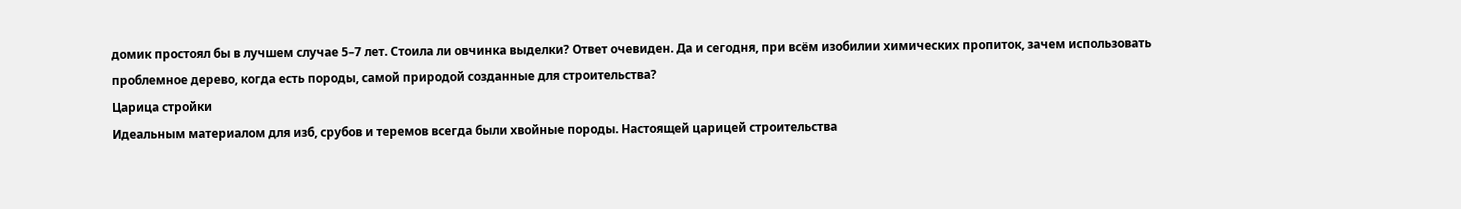домик простоял бы в лучшем случае 5–7 лет. Стоила ли овчинка выделки? Ответ очевиден. Да и сегодня, при всём изобилии химических пропиток, зачем использовать проблемное дерево, когда есть породы, самой природой созданные для строительства?
Царица стройки
Идеальным материалом для изб, срубов и теремов всегда были хвойные породы. Настоящей царицей строительства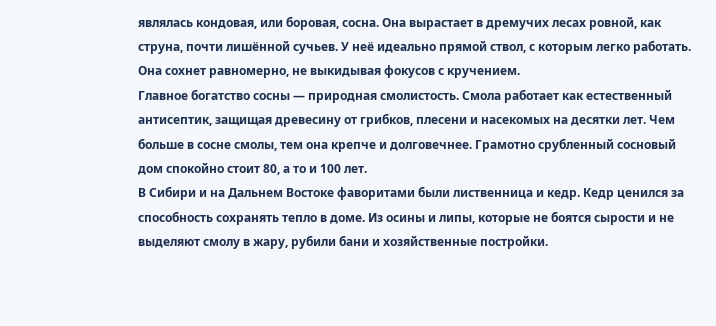являлась кондовая, или боровая, сосна. Она вырастает в дремучих лесах ровной, как струна, почти лишённой сучьев. У неё идеально прямой ствол, с которым легко работать. Она сохнет равномерно, не выкидывая фокусов с кручением.
Главное богатство сосны — природная смолистость. Смола работает как естественный антисептик, защищая древесину от грибков, плесени и насекомых на десятки лет. Чем больше в сосне смолы, тем она крепче и долговечнее. Грамотно срубленный сосновый дом спокойно стоит 80, а то и 100 лет.
В Сибири и на Дальнем Востоке фаворитами были лиственница и кедр. Кедр ценился за способность сохранять тепло в доме. Из осины и липы, которые не боятся сырости и не выделяют смолу в жару, рубили бани и хозяйственные постройки.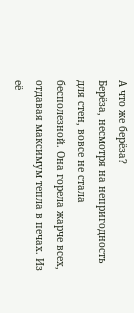А что же берёза?
Берёза, несмотря на непригодность для стен, вовсе не стала бесполезной. Она горела жарче всех, отдавая максимум тепла в печах. Из её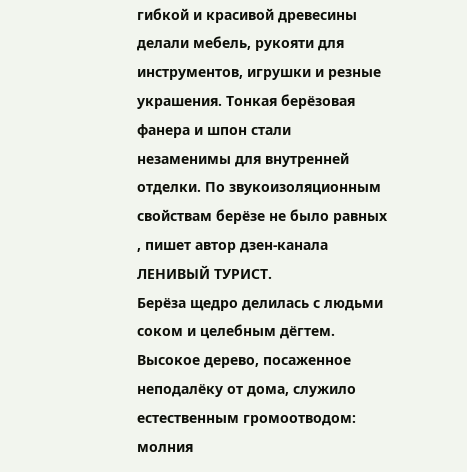гибкой и красивой древесины делали мебель, рукояти для инструментов, игрушки и резные украшения. Тонкая берёзовая фанера и шпон стали незаменимы для внутренней отделки. По звукоизоляционным свойствам берёзе не было равных , пишет автор дзен-канала ЛЕНИВЫЙ ТУРИСТ.
Берёза щедро делилась с людьми соком и целебным дёгтем. Высокое дерево, посаженное неподалёку от дома, служило естественным громоотводом: молния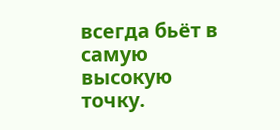всегда бьёт в самую высокую точку.